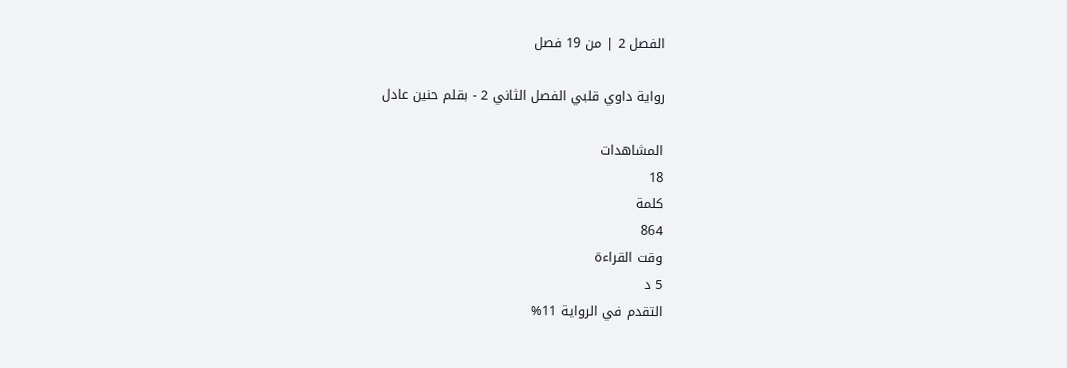الفصل 2 | من 19 فصل

رواية داوي قلبي الفصل الثاني 2 - بقلم حنين عادل

المشاهدات
18
كلمة
864
وقت القراءة
5 د
التقدم في الرواية 11%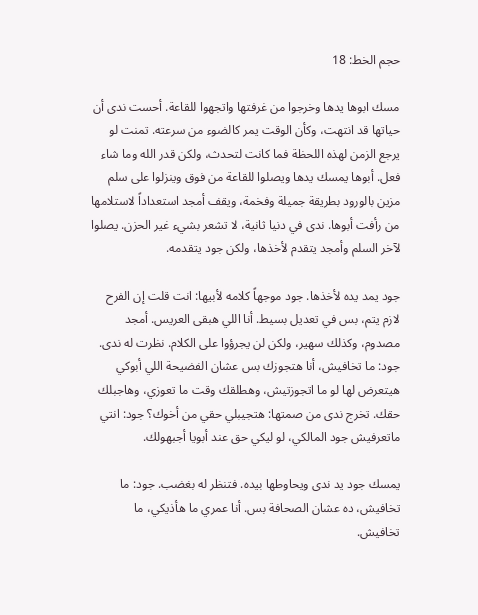حجم الخط: 18

مسك ابوها يدها وخرجوا من غرفتها واتجهوا للقاعة. أحست ندى أن حياتها قد انتهت، وكأن الوقت يمر كالضوء من سرعته. تمنت لو يرجع الزمن لهذه اللحظة فما كانت لتحدث، ولكن قدر الله وما شاء فعل. أبوها يمسك يدها ويصلوا للقاعة من فوق وينزلوا على سلم مزين بالورود بطريقة جميلة وفخمة، ويقف أمجد استعداداً لاستلامها من رأفت أبوها. ندى في دنيا ثانية، لا تشعر بشيء غير الحزن. يصلوا لآخر السلم وأمجد يتقدم لأخذها، ولكن جود يتقدمه.

جود يمد يده لأخذها. جود موجهاً كلامه لأبيها: انت قلت إن الفرح لازم يتم، بس في تعديل بسيط. أنا اللي هبقى العريس. أمجد مصدوم، وكذلك سهير، ولكن لن يجرؤوا على الكلام. نظرت له ندى. جود: ما تخافيش، أنا هتجوزك بس عشان الفضيحة اللي أبوكي هيتعرض لها لو ما اتجوزتيش، وهطلقك وقت ما تعوزي، وهاجبلك حقك. تخرج ندى من صمتها: هتجيبلي حقي من أخوك؟ جود: انتي ماتعرفيش جود المالكي، لو ليكي حق عند أبويا أجبهولك.

يمسك جود يد ندى ويحاوطها بيده. فتنظر له بغضب. جود: ما تخافيش، ده عشان الصحافة بس. أنا عمري ما هأذيكي، ما تخافيش.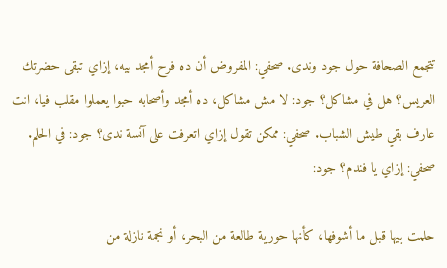تتجمع الصحافة حول جود وندى. صحفي: المفروض أن ده فرح أمجد بيه، إزاي تبقى حضرتك العريس؟ هل في مشاكل؟ جود: لا مش مشاكل، ده أمجد وأصحابه حبوا يعملوا مقلب فيا، انت عارف بقي طيش الشباب. صحفي: ممكن تقول إزاي اتعرفت على آنسة ندى؟ جود: في الحلم. صحفي: إزاي يا فندم؟ جود:

حلمت بيها قبل ما أشوفها، كأنها حورية طالعة من البحر، أو نجمة نازلة من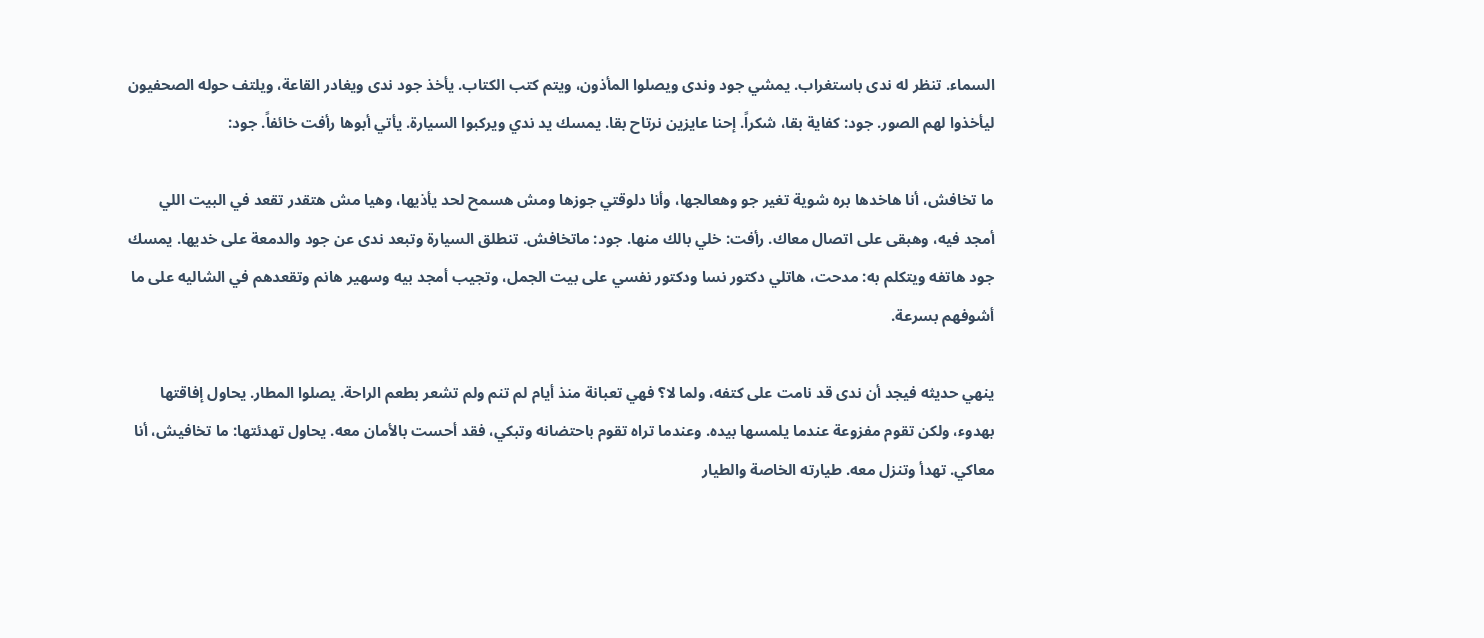السماء. تنظر له ندى باستغراب. يمشي جود وندى ويصلوا المأذون، ويتم كتب الكتاب. يأخذ جود ندى ويغادر القاعة، ويلتف حوله الصحفيون ليأخذوا لهم الصور. جود: كفاية بقا، شكراً. إحنا عايزين نرتاح بقا. يمسك يد ندي ويركبوا السيارة. يأتي أبوها رأفت خائفاً. جود:

ما تخافش، أنا هاخدها بره شوية تغير جو وهعالجها، وأنا دلوقتي جوزها ومش هسمح لحد يأذيها، وهيا مش هتقدر تقعد في البيت اللي أمجد فيه، وهبقى على اتصال معاك. رأفت: خلي بالك منها. جود: ماتخافش. تنطلق السيارة وتبعد ندى عن جود والدمعة على خديها. يمسك جود هاتفه ويتكلم به: مدحت، هاتلي دكتور نسا ودكتور نفسي على بيت الجمل، وتجيب أمجد بيه وسهير هانم وتقعدهم في الشاليه على ما أشوفهم بسرعة.

ينهي حديثه فيجد أن ندى قد نامت على كتفه، ولما لا؟ فهي تعبانة منذ أيام لم تنم ولم تشعر بطعم الراحة. يصلوا المطار. يحاول إفاقتها بهدوء، ولكن تقوم مفزوعة عندما يلمسها بيده. وعندما تراه تقوم باحتضانه وتبكي، فقد أحست بالأمان معه. يحاول تهدئتها: ما تخافيش، أنا معاكي. تهدأ وتنزل معه. طيارته الخاصة والطيار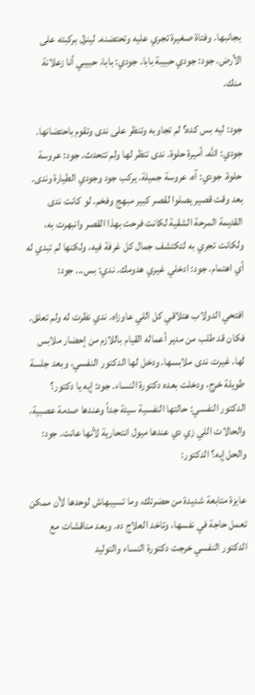بجانبها. وفتاة صغيرة تجري عليه وتحتضنه. لينزل بركبته على الأرض. جود: جودي حبيبة بابا. جودي: بابا، حبيبي أنا زعلانة منك.

جود: ليه بس كده؟ لم تجاوبه وتنظر على ندى وتقوم باحتضانها. جودي: الله، أميرة حلوة. ندى تنظر لها ولم تتحدث. جود: عروسة حلوة. جودي: آه، عروسة جميلة. يركب جود وجودي الطيارة وندى. بعد وقت قصير يصلوا لقصر كبير مبهج وفخم. لو كانت ندى القديمة المرحة الشقية لكانت فرحت بهذا القصر وانبهرت به، ولكانت تجري به لتكتشف جمال كل غرفة فيه، ولكنها لم تبدي له أي اهتمام. جود: ادخلي غيري هدومك. ندي: بس... جود:

افتحي الدولاب هتلاقي كل اللي عاوزاه. ندي نظرت له ولم تعلق. فكان قد طلب من مدير أعماله القيام باللازم من إحضار ملابس لها. غيرت ندى ملابسها. ودخل لها الدكتور النفسي، وبعد جلسة طويلة خرج، ودخلت بعده دكتورة النساء. جود: إيه يا دكتور؟ الدكتور النفسي: حالتها النفسية سيئة جداً وعندها صدمة عصبية، والحالات اللي زي دي عندها ميول انتحارية لأنها عانت. جود: والحل إيه؟ الدكتور:

عايزة متابعة شديدة من حضرتك، وما تسيبهاش لوحدها لأن ممكن تعمل حاجة في نفسها، وتاخد العلاج ده. وبعد مناقشات مع الدكتور النفسي خرجت دكتورة النساء والتوليد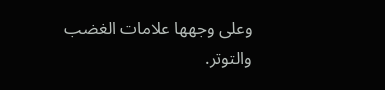وعلى وجهها علامات الغضب والتوتر.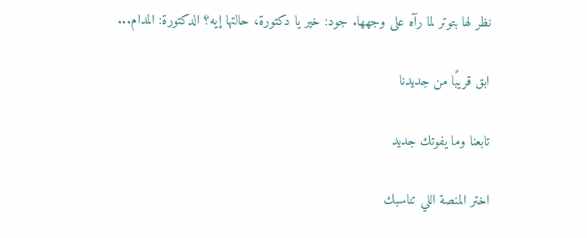نظر لها بتوتر لما رآه على وجهها. جود: خير يا دكتورة، حالتها إيه؟ الدكتورة: المدام...

ابق قريبًا من جديدنا

تابعنا وما يفوتك جديد

اختر المنصة اللي تناسبك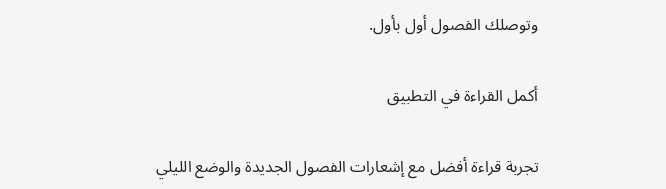وتوصلك الفصول أول بأول.

أكمل القراءة في التطبيق

تجربة قراءة أفضل مع إشعارات الفصول الجديدة والوضع الليلي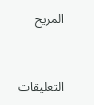المريح



التعليقات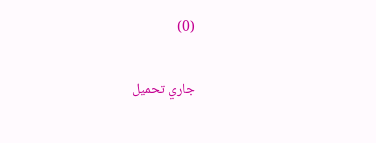(0)

جاري تحميل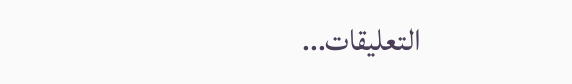التعليقات...